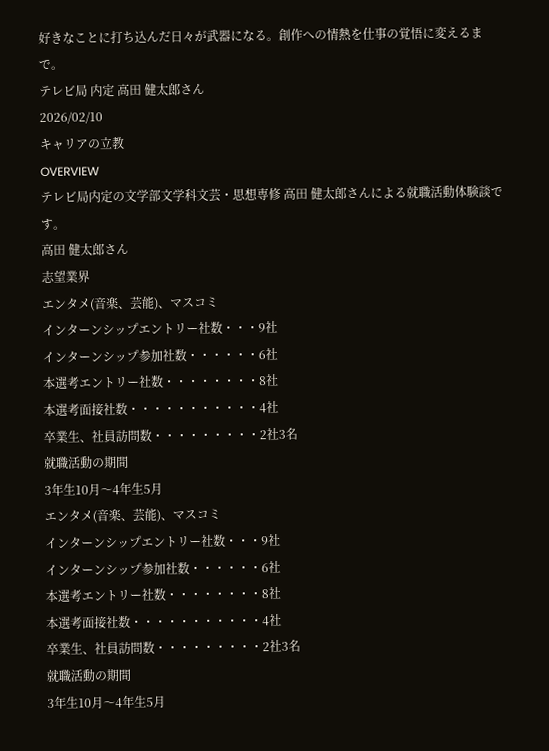好きなことに打ち込んだ日々が武器になる。創作への情熱を仕事の覚悟に変えるまで。
テレビ局 内定 高田 健太郎さん
2026/02/10
キャリアの立教
OVERVIEW
テレビ局内定の文学部文学科文芸・思想専修 高田 健太郎さんによる就職活動体験談です。
高田 健太郎さん
志望業界
エンタメ(音楽、芸能)、マスコミ
インターンシップエントリー社数・・・9社
インターンシップ参加社数・・・・・・6社
本選考エントリー社数・・・・・・・・8社
本選考面接社数・・・・・・・・・・・4社
卒業生、社員訪問数・・・・・・・・・2社3名
就職活動の期間
3年生10月〜4年生5月
エンタメ(音楽、芸能)、マスコミ
インターンシップエントリー社数・・・9社
インターンシップ参加社数・・・・・・6社
本選考エントリー社数・・・・・・・・8社
本選考面接社数・・・・・・・・・・・4社
卒業生、社員訪問数・・・・・・・・・2社3名
就職活動の期間
3年生10月〜4年生5月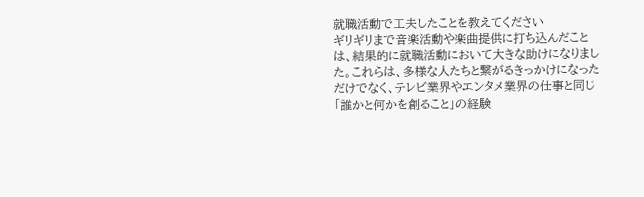就職活動で工夫したことを教えてください
ギリギリまで音楽活動や楽曲提供に打ち込んだことは、結果的に就職活動において大きな助けになりました。これらは、多様な人たちと繋がるきっかけになっただけでなく、テレビ業界やエンタメ業界の仕事と同じ「誰かと何かを創ること」の経験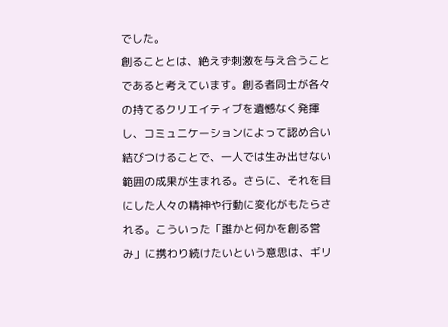でした。
創ることとは、絶えず刺激を与え合うことであると考えています。創る者同士が各々の持てるクリエイティブを遺憾なく発揮し、コミュニケーションによって認め合い結びつけることで、一人では生み出せない範囲の成果が生まれる。さらに、それを目にした人々の精神や行動に変化がもたらされる。こういった「誰かと何かを創る営み」に携わり続けたいという意思は、ギリ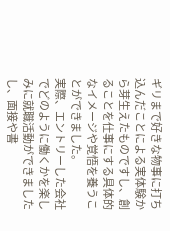ギリまで好きな物事に打ち込んだことによる実体験から芽生えたものですし、創ることを仕事にする具体的なイメージや覚悟を養うことができました。
実際、エントリーした会社でどのように働くかを楽しみに就職活動ができましたし、面接や書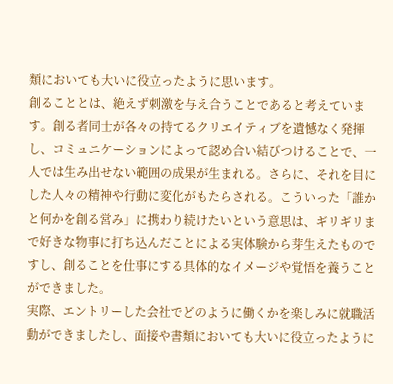類においても大いに役立ったように思います。
創ることとは、絶えず刺激を与え合うことであると考えています。創る者同士が各々の持てるクリエイティブを遺憾なく発揮し、コミュニケーションによって認め合い結びつけることで、一人では生み出せない範囲の成果が生まれる。さらに、それを目にした人々の精神や行動に変化がもたらされる。こういった「誰かと何かを創る営み」に携わり続けたいという意思は、ギリギリまで好きな物事に打ち込んだことによる実体験から芽生えたものですし、創ることを仕事にする具体的なイメージや覚悟を養うことができました。
実際、エントリーした会社でどのように働くかを楽しみに就職活動ができましたし、面接や書類においても大いに役立ったように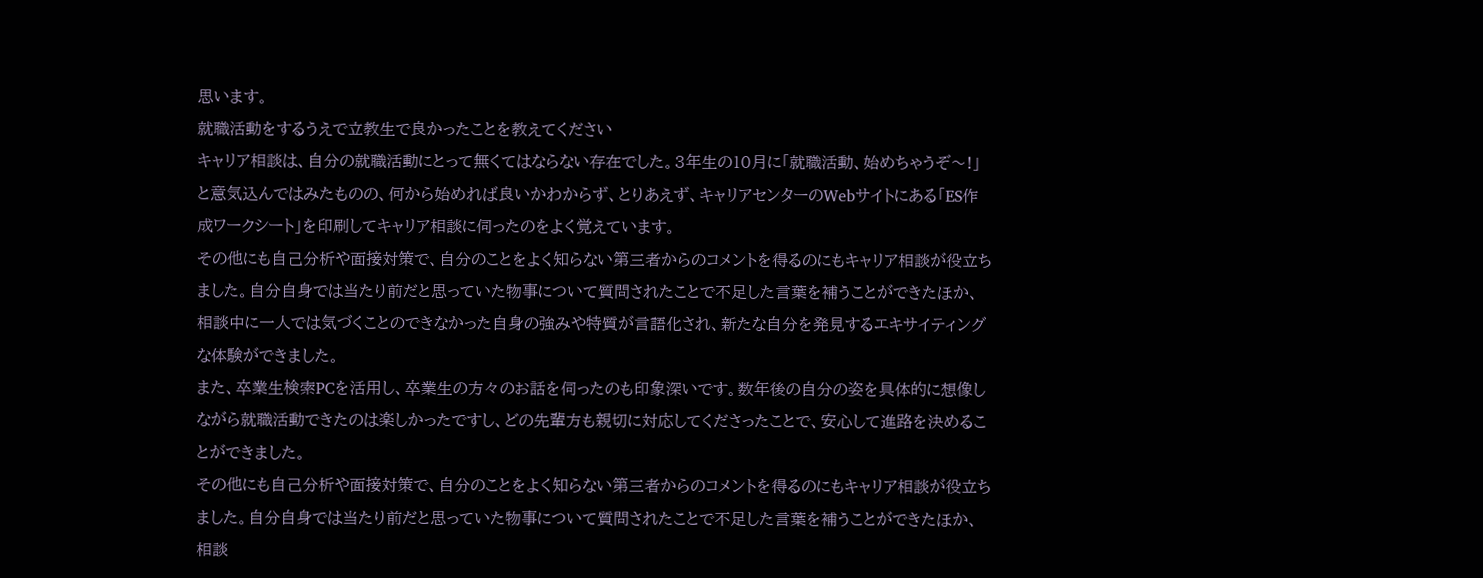思います。
就職活動をするうえで立教生で良かったことを教えてください
キャリア相談は、自分の就職活動にとって無くてはならない存在でした。3年生の10月に「就職活動、始めちゃうぞ〜!」と意気込んではみたものの、何から始めれば良いかわからず、とりあえず、キャリアセンターのWebサイトにある「ES作成ワークシート」を印刷してキャリア相談に伺ったのをよく覚えています。
その他にも自己分析や面接対策で、自分のことをよく知らない第三者からのコメントを得るのにもキャリア相談が役立ちました。自分自身では当たり前だと思っていた物事について質問されたことで不足した言葉を補うことができたほか、相談中に一人では気づくことのできなかった自身の強みや特質が言語化され、新たな自分を発見するエキサイティングな体験ができました。
また、卒業生検索PCを活用し、卒業生の方々のお話を伺ったのも印象深いです。数年後の自分の姿を具体的に想像しながら就職活動できたのは楽しかったですし、どの先輩方も親切に対応してくださったことで、安心して進路を決めることができました。
その他にも自己分析や面接対策で、自分のことをよく知らない第三者からのコメントを得るのにもキャリア相談が役立ちました。自分自身では当たり前だと思っていた物事について質問されたことで不足した言葉を補うことができたほか、相談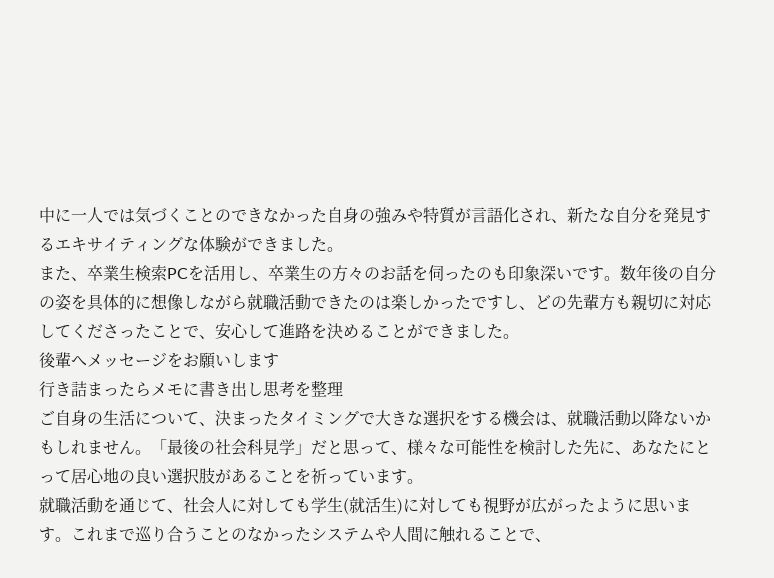中に一人では気づくことのできなかった自身の強みや特質が言語化され、新たな自分を発見するエキサイティングな体験ができました。
また、卒業生検索PCを活用し、卒業生の方々のお話を伺ったのも印象深いです。数年後の自分の姿を具体的に想像しながら就職活動できたのは楽しかったですし、どの先輩方も親切に対応してくださったことで、安心して進路を決めることができました。
後輩へメッセージをお願いします
行き詰まったらメモに書き出し思考を整理
ご自身の生活について、決まったタイミングで大きな選択をする機会は、就職活動以降ないかもしれません。「最後の社会科見学」だと思って、様々な可能性を検討した先に、あなたにとって居心地の良い選択肢があることを祈っています。
就職活動を通じて、社会人に対しても学生(就活生)に対しても視野が広がったように思います。これまで巡り合うことのなかったシステムや人間に触れることで、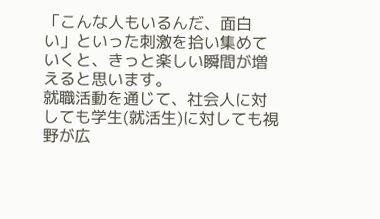「こんな人もいるんだ、面白い」といった刺激を拾い集めていくと、きっと楽しい瞬間が増えると思います。
就職活動を通じて、社会人に対しても学生(就活生)に対しても視野が広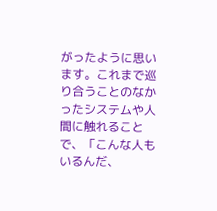がったように思います。これまで巡り合うことのなかったシステムや人間に触れることで、「こんな人もいるんだ、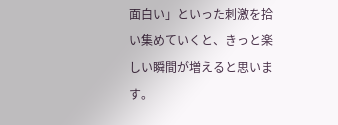面白い」といった刺激を拾い集めていくと、きっと楽しい瞬間が増えると思います。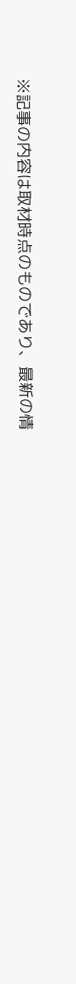※記事の内容は取材時点のものであり、最新の情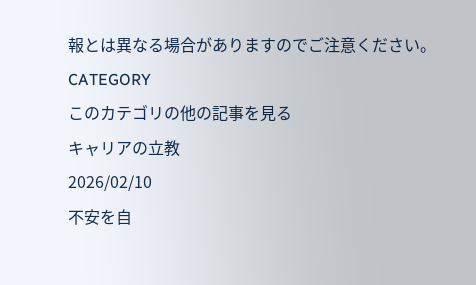報とは異なる場合がありますのでご注意ください。
CATEGORY
このカテゴリの他の記事を見る
キャリアの立教
2026/02/10
不安を自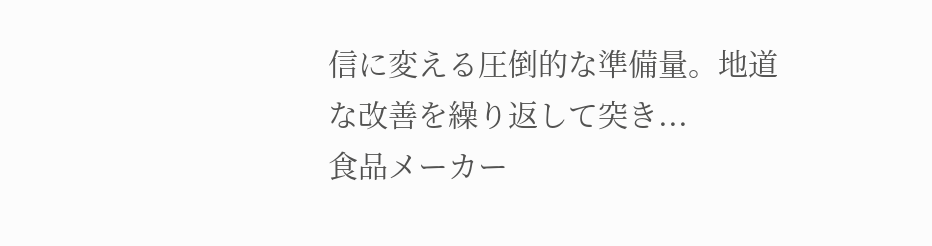信に変える圧倒的な準備量。地道な改善を繰り返して突き...
食品メーカー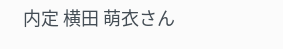内定 横田 萌衣さん